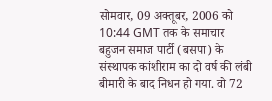सोमवार, 09 अक्तूबर, 2006 को 10:44 GMT तक के समाचार
बहुजन समाज पार्टी (बसपा) के संस्थापक कांशीराम का दो वर्ष की लंबी बीमारी के बाद निधन हो गया. वो 72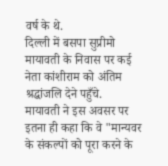वर्ष के थे.
दिल्ली में बसपा सुप्रीमो मायावती के निवास पर कई नेता कांशीराम को अंतिम श्रद्धांजलि देने पहुँचे.
मायावती ने इस अवसर पर इतना ही कहा कि वे "मान्यवर के संकल्पों को पूरा करने के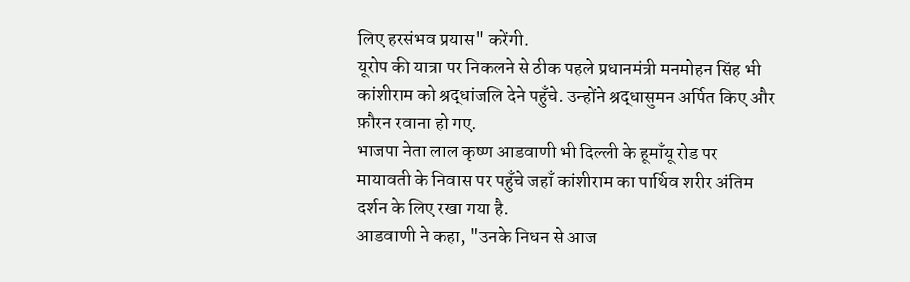लिए हरसंभव प्रयास" करेंगी.
यूरोप की यात्रा पर निकलने से ठीक पहले प्रधानमंत्री मनमोहन सिंह भी कांशीराम को श्रद्धांजलि देने पहुँचे. उन्होंने श्रद्धासुमन अर्पित किए और फ़ौरन रवाना हो गए.
भाजपा नेता लाल कृष्ण आडवाणी भी दिल्ली के हूमाँयू रोड पर मायावती के निवास पर पहुँचे जहाँ कांशीराम का पार्थिव शरीर अंतिम दर्शन के लिए रखा गया है.
आडवाणी ने कहा, "उनके निधन से आज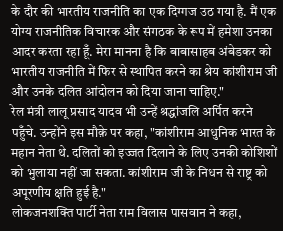के दौर की भारतीय राजनीति का एक दिग्गज उठ गया है. मैं एक योग्य राजनीतिक विचारक और संगठक के रूप में हमेशा उनका आदर करता रहा हूँ. मेरा मानना है कि बाबासाहब अंबेडकर को भारतीय राजनीति में फिर से स्थापित करने का श्रेय कांशीराम जी और उनके दलित आंदोलन को दिया जाना चाहिए."
रेल मंत्री लालू प्रसाद यादव भी उन्हें श्रद्धांजलि अर्पित करने पहुँचे. उन्होंने इस मौक़े पर कहा, "कांशीराम आधुनिक भारत के महान नेता थे. दलितों को इज्जत दिलाने के लिए उनकी कोशिशों को भुलाया नहीं जा सकता. कांशीराम जी के निधन से राष्ट्र को अपूरणीय क्षति हुई है."
लोकजनशक्ति पार्टी नेता राम विलास पासवान ने कहा,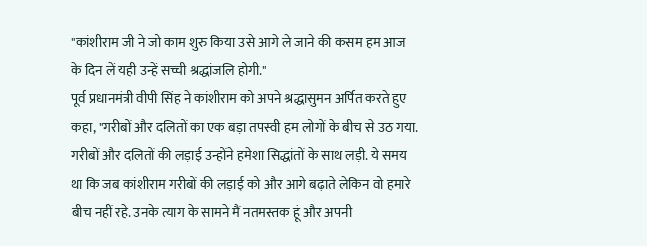"कांशीराम जी ने जो काम शुरु किया उसे आगे ले जाने की कसम हम आज के दिन लें यही उन्हें सच्ची श्रद्धांजलि होगी."
पूर्व प्रधानमंत्री वीपी सिंह ने कांशीराम को अपने श्रद्धासुमन अर्पित करते हुए कहा, "गरीबों और दलितों का एक बड़ा तपस्वी हम लोगों के बीच से उठ गया. गरीबों और दलितों की लड़ाई उन्होंने हमेशा सिद्धांतों के साथ लड़ी. ये समय था कि जब कांशीराम गरीबों की लड़ाई को और आगे बढ़ाते लेकिन वो हमारे बीच नहीं रहे. उनके त्याग के सामने मैं नतमस्तक हूं और अपनी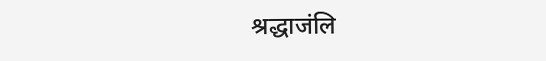श्रद्धाजंलि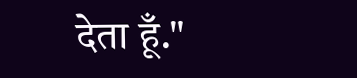देता हूँ."